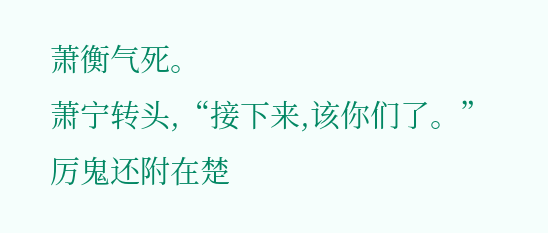萧衡气死。
萧宁转头,“接下来,该你们了。”
厉鬼还附在楚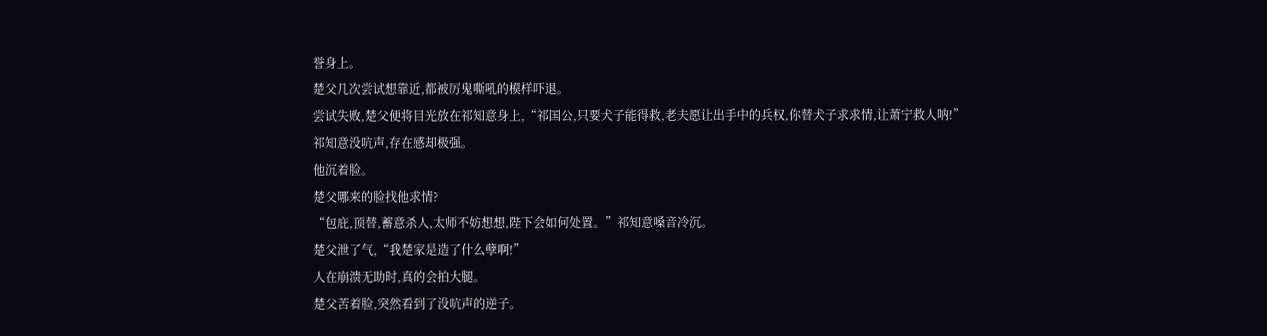誉身上。
楚父几次尝试想靠近,都被厉鬼嘶吼的模样吓退。
尝试失败,楚父便将目光放在祁知意身上,“祁国公,只要犬子能得救,老夫愿让出手中的兵权,你替犬子求求情,让萧宁救人呐!”
祁知意没吭声,存在感却极强。
他沉着脸。
楚父哪来的脸找他求情?
“包庇,顶替,蓄意杀人,太师不妨想想,陛下会如何处置。”祁知意嗓音冷沉。
楚父泄了气,“我楚家是造了什么孽啊!”
人在崩溃无助时,真的会拍大腿。
楚父苦着脸,突然看到了没吭声的逆子。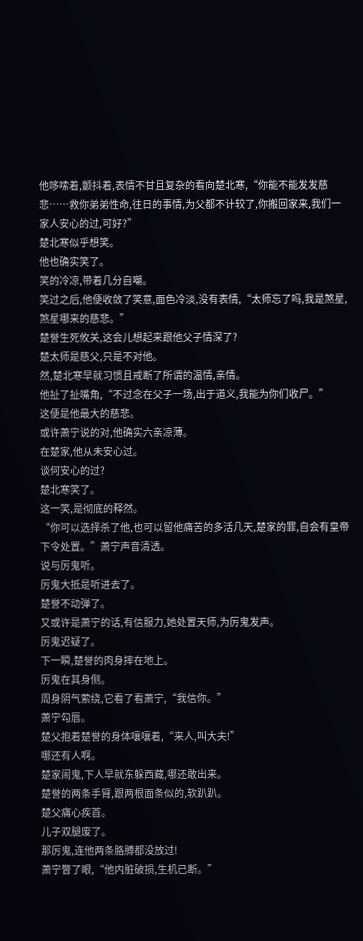他哆嗦着,颤抖着,表情不甘且复杂的看向楚北寒,“你能不能发发慈悲……救你弟弟性命,往日的事情,为父都不计较了,你搬回家来,我们一家人安心的过,可好?”
楚北寒似乎想笑。
他也确实笑了。
笑的冷凉,带着几分自嘲。
笑过之后,他便收敛了笑意,面色冷淡,没有表情,“太师忘了吗,我是煞星,煞星哪来的慈悲。”
楚誉生死攸关,这会儿想起来跟他父子情深了?
楚太师是慈父,只是不对他。
然,楚北寒早就习惯且戒断了所谓的温情,亲情。
他扯了扯嘴角,“不过念在父子一场,出于道义,我能为你们收尸。”
这便是他最大的慈悲。
或许萧宁说的对,他确实六亲凉薄。
在楚家,他从未安心过。
谈何安心的过?
楚北寒笑了。
这一笑,是彻底的释然。
“你可以选择杀了他,也可以留他痛苦的多活几天,楚家的罪,自会有皇帝下令处置。”萧宁声音清透。
说与厉鬼听。
厉鬼大抵是听进去了。
楚誉不动弹了。
又或许是萧宁的话,有信服力,她处置天师,为厉鬼发声。
厉鬼迟疑了。
下一瞬,楚誉的肉身摔在地上。
厉鬼在其身侧。
周身阴气萦绕,它看了看萧宁,“我信你。”
萧宁勾唇。
楚父抱着楚誉的身体嚷嚷着,“来人,叫大夫!”
哪还有人啊。
楚家闹鬼,下人早就东躲西藏,哪还敢出来。
楚誉的两条手臂,跟两根面条似的,软趴趴。
楚父痛心疾首。
儿子双腿废了。
那厉鬼,连他两条胳膊都没放过!
萧宁瞥了眼,“他内脏破损,生机已断。”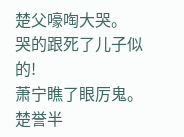楚父嚎啕大哭。
哭的跟死了儿子似的!
萧宁瞧了眼厉鬼。
楚誉半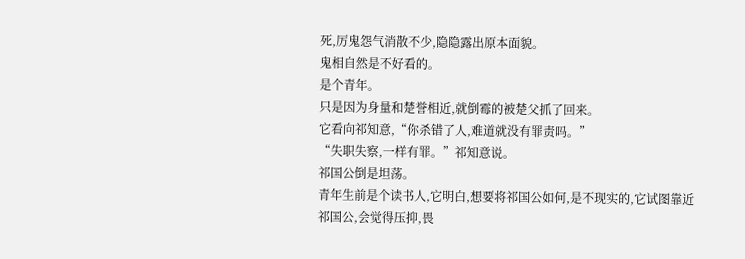死,厉鬼怨气消散不少,隐隐露出原本面貌。
鬼相自然是不好看的。
是个青年。
只是因为身量和楚誉相近,就倒霉的被楚父抓了回来。
它看向祁知意,“你杀错了人,难道就没有罪责吗。”
“失职失察,一样有罪。”祁知意说。
祁国公倒是坦荡。
青年生前是个读书人,它明白,想要将祁国公如何,是不现实的,它试图靠近祁国公,会觉得压抑,畏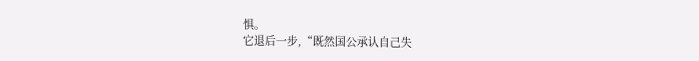惧。
它退后一步,“既然国公承认自己失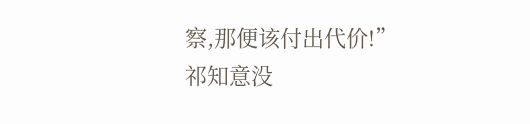察,那便该付出代价!”
祁知意没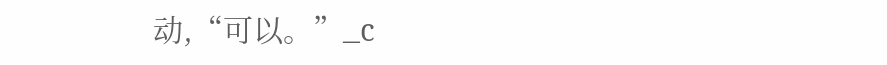动,“可以。”_c